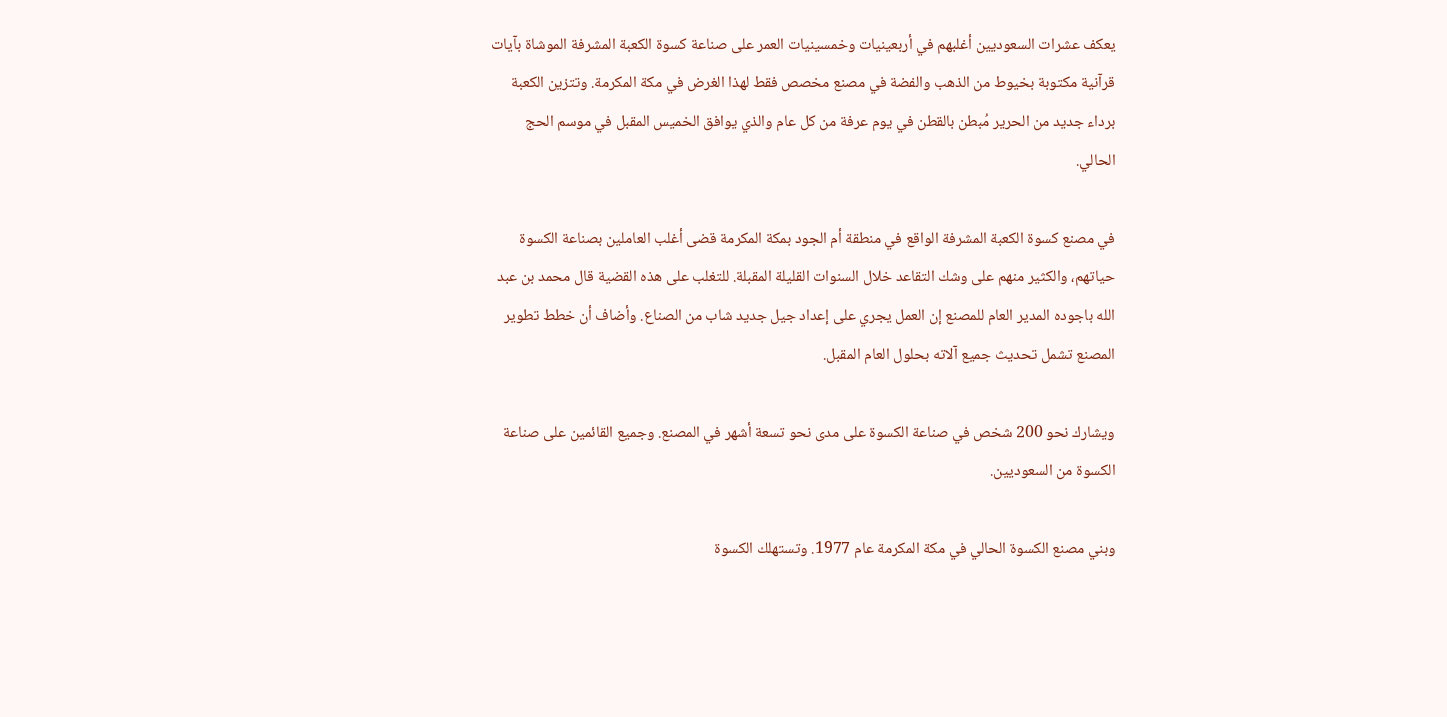يعكف عشرات السعوديين أغلبهم في أربعينيات وخمسينيات العمر على صناعة كسوة الكعبة المشرفة الموشاة بآيات قرآنية مكتوبة بخيوط من الذهب والفضة في مصنع مخصص فقط لهذا الغرض في مكة المكرمة. وتتزين الكعبة برداء جديد من الحرير مُبطن بالقطن في يوم عرفة من كل عام والذي يوافق الخميس المقبل في موسم الحج الحالي.

في مصنع كسوة الكعبة المشرفة الواقع في منطقة أم الجود بمكة المكرمة قضى أغلب العاملين بصناعة الكسوة حياتهم، والكثير منهم على وشك التقاعد خلال السنوات القليلة المقبلة. للتغلب على هذه القضية قال محمد بن عبد الله باجوده المدير العام للمصنع إن العمل يجري على إعداد جيل جديد شاب من الصناع. وأضاف أن خطط تطوير المصنع تشمل تحديث جميع آلاته بحلول العام المقبل.

ويشارك نحو 200 شخص في صناعة الكسوة على مدى نحو تسعة أشهر في المصنع. وجميع القائمين على صناعة الكسوة من السعوديين.

وبني مصنع الكسوة الحالي في مكة المكرمة عام 1977. وتستهلك الكسوة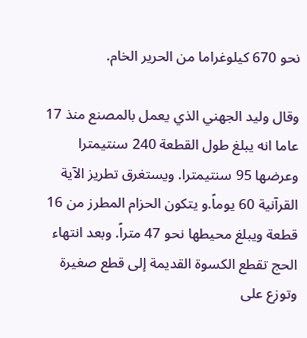نحو 670 كيلوغراما من الحرير الخام.

وقال وليد الجهني الذي يعمل بالمصنع منذ 17 عاما انه يبلغ طول القطعة 240 سنتيمترا وعرضها 95 سنتيمترا. ويستغرق تطريز الآية القرآنية 60 يوماً.و يتكون الحزام المطرز من 16 قطعة ويبلغ محيطها نحو 47 متراً. وبعد انتهاء الحج تقطع الكسوة القديمة إلى قطع صغيرة وتوزع على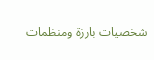شخصيات بارزة ومنظمات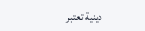دينية تعتبر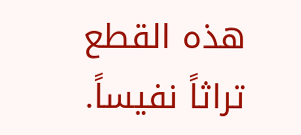هذه القطع تراثاً نفيساً.